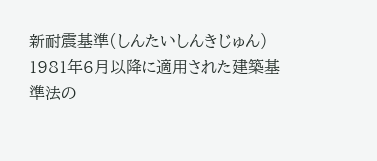新耐震基準(しんたいしんきじゅん)
1981年6月以降に適用された建築基準法の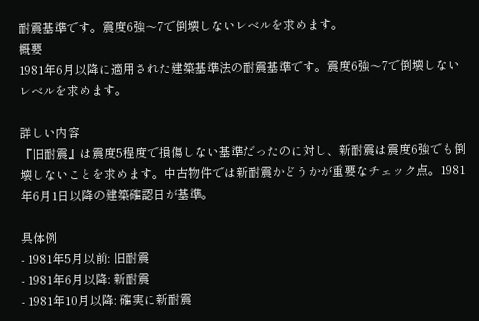耐震基準です。震度6強〜7で倒壊しないレベルを求めます。
概要
1981年6月以降に適用された建築基準法の耐震基準です。震度6強〜7で倒壊しないレベルを求めます。

詳しい内容
『旧耐震』は震度5程度で損傷しない基準だったのに対し、新耐震は震度6強でも倒壊しないことを求めます。中古物件では新耐震かどうかが重要なチェック点。1981年6月1日以降の建築確認日が基準。

具体例
- 1981年5月以前: 旧耐震
- 1981年6月以降: 新耐震
- 1981年10月以降: 確実に新耐震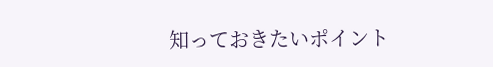知っておきたいポイント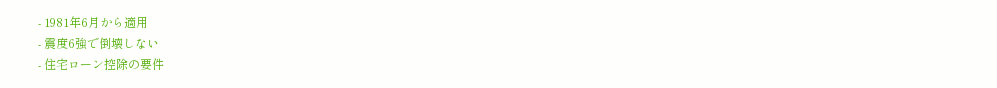- 1981年6月から適用
- 震度6強で倒壊しない
- 住宅ローン控除の要件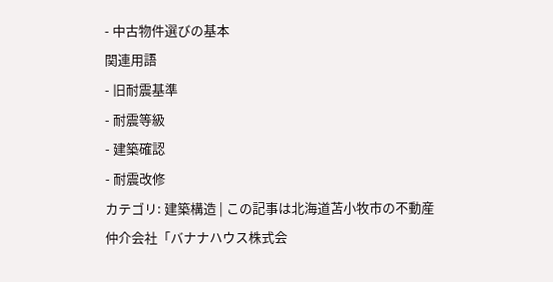- 中古物件選びの基本
関連用語
- 旧耐震基準
- 耐震等級
- 建築確認
- 耐震改修
カテゴリ: 建築構造 | この記事は北海道苫小牧市の不動産仲介会社「バナナハウス株式会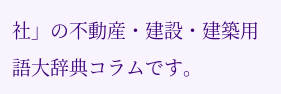社」の不動産・建設・建築用語大辞典コラムです。